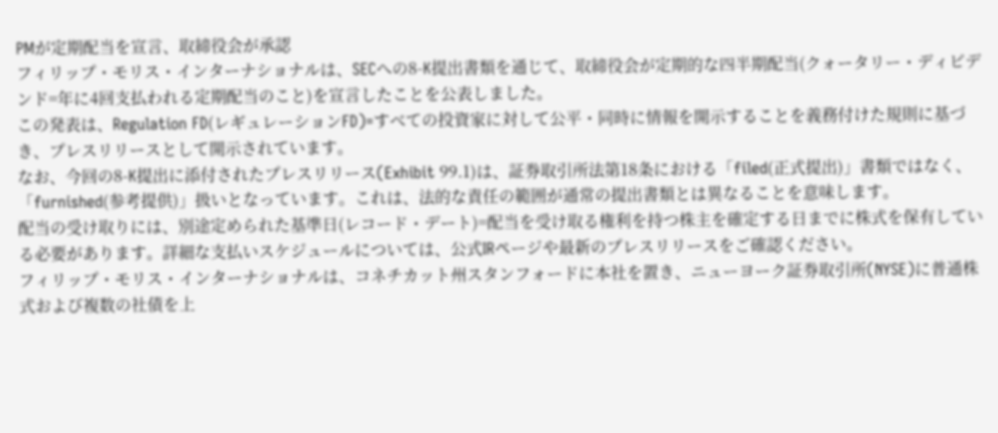PMが定期配当を宣言、取締役会が承認
フィリップ・モリス・インターナショナルは、SECへの8-K提出書類を通じて、取締役会が定期的な四半期配当(クォータリー・ディビデンド=年に4回支払われる定期配当のこと)を宣言したことを公表しました。
この発表は、Regulation FD(レギュレーションFD)=すべての投資家に対して公平・同時に情報を開示することを義務付けた規則に基づき、プレスリリースとして開示されています。
なお、今回の8-K提出に添付されたプレスリリース(Exhibit 99.1)は、証券取引所法第18条における「filed(正式提出)」書類ではなく、「furnished(参考提供)」扱いとなっています。これは、法的な責任の範囲が通常の提出書類とは異なることを意味します。
配当の受け取りには、別途定められた基準日(レコード・デート)=配当を受け取る権利を持つ株主を確定する日までに株式を保有している必要があります。詳細な支払いスケジュールについては、公式IRページや最新のプレスリリースをご確認ください。
フィリップ・モリス・インターナショナルは、コネチカット州スタンフォードに本社を置き、ニューヨーク証券取引所(NYSE)に普通株式および複数の社債を上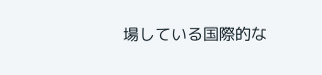場している国際的な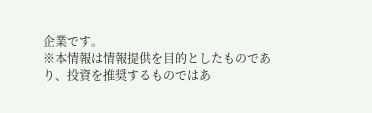企業です。
※本情報は情報提供を目的としたものであり、投資を推奨するものではあ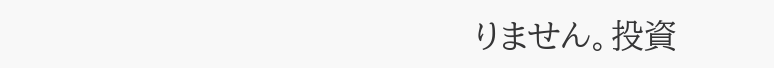りません。投資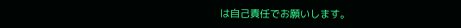は自己責任でお願いします。